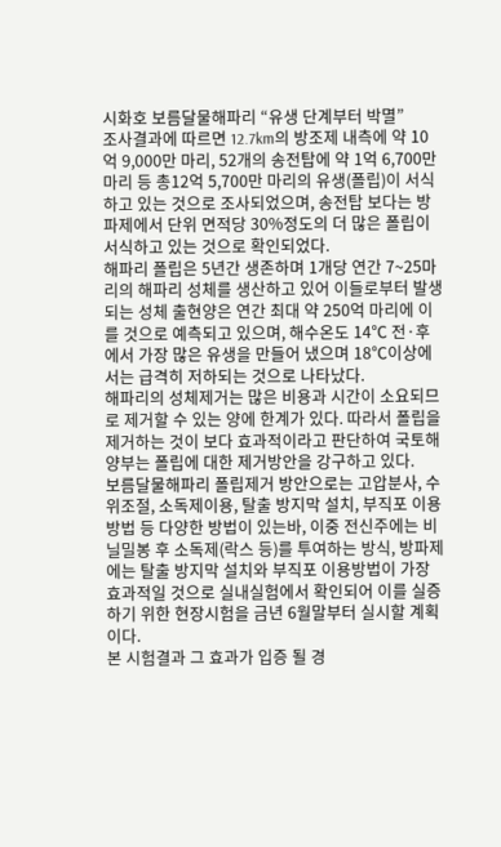시화호 보름달물해파리 “유생 단계부터 박멸”
조사결과에 따르면 12.7km의 방조제 내측에 약 10억 9,000만 마리, 52개의 송전탑에 약 1억 6,700만 마리 등 총12억 5,700만 마리의 유생(폴립)이 서식하고 있는 것으로 조사되었으며, 송전탑 보다는 방파제에서 단위 면적당 30%정도의 더 많은 폴립이 서식하고 있는 것으로 확인되었다.
해파리 폴립은 5년간 생존하며 1개당 연간 7~25마리의 해파리 성체를 생산하고 있어 이들로부터 발생되는 성체 출현양은 연간 최대 약 250억 마리에 이를 것으로 예측되고 있으며, 해수온도 14℃ 전·후에서 가장 많은 유생을 만들어 냈으며 18℃이상에서는 급격히 저하되는 것으로 나타났다.
해파리의 성체제거는 많은 비용과 시간이 소요되므로 제거할 수 있는 양에 한계가 있다. 따라서 폴립을 제거하는 것이 보다 효과적이라고 판단하여 국토해양부는 폴립에 대한 제거방안을 강구하고 있다.
보름달물해파리 폴립제거 방안으로는 고압분사, 수위조절, 소독제이용, 탈출 방지막 설치, 부직포 이용방법 등 다양한 방법이 있는바, 이중 전신주에는 비닐밀봉 후 소독제(락스 등)를 투여하는 방식, 방파제에는 탈출 방지막 설치와 부직포 이용방법이 가장 효과적일 것으로 실내실험에서 확인되어 이를 실증하기 위한 현장시험을 금년 6월말부터 실시할 계획이다.
본 시험결과 그 효과가 입증 될 경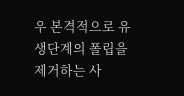우 본격적으로 유생단계의 폴립을 제거하는 사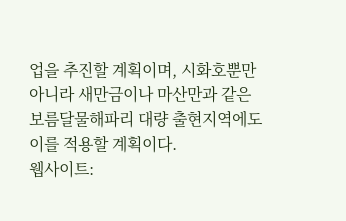업을 추진할 계획이며, 시화호뿐만 아니라 새만금이나 마산만과 같은 보름달물해파리 대량 출현지역에도 이를 적용할 계획이다.
웹사이트: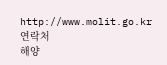http://www.molit.go.kr
연락처
해양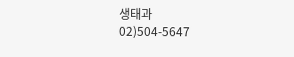생태과
02)504-5647